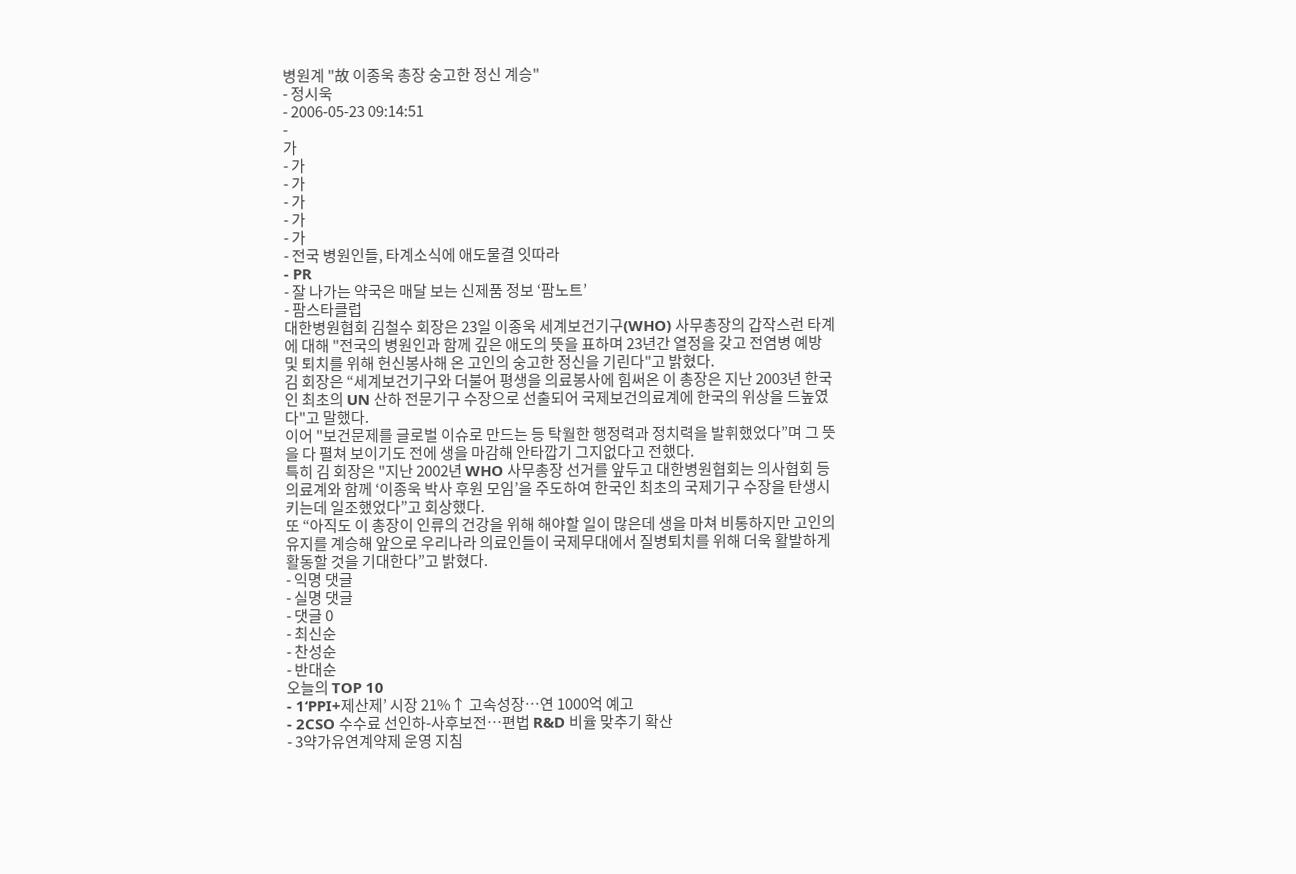병원계 "故 이종욱 총장 숭고한 정신 계승"
- 정시욱
- 2006-05-23 09:14:51
-
가
- 가
- 가
- 가
- 가
- 가
- 전국 병원인들, 타계소식에 애도물결 잇따라
- PR
- 잘 나가는 약국은 매달 보는 신제품 정보 ‘팜노트’
- 팜스타클럽
대한병원협회 김철수 회장은 23일 이종욱 세계보건기구(WHO) 사무총장의 갑작스런 타계에 대해 "전국의 병원인과 함께 깊은 애도의 뜻을 표하며 23년간 열정을 갖고 전염병 예방 및 퇴치를 위해 헌신봉사해 온 고인의 숭고한 정신을 기린다"고 밝혔다.
김 회장은 “세계보건기구와 더불어 평생을 의료봉사에 힘써온 이 총장은 지난 2003년 한국인 최초의 UN 산하 전문기구 수장으로 선출되어 국제보건의료계에 한국의 위상을 드높였다"고 말했다.
이어 "보건문제를 글로벌 이슈로 만드는 등 탁월한 행정력과 정치력을 발휘했었다”며 그 뜻을 다 펼쳐 보이기도 전에 생을 마감해 안타깝기 그지없다고 전했다.
특히 김 회장은 "지난 2002년 WHO 사무총장 선거를 앞두고 대한병원협회는 의사협회 등 의료계와 함께 ‘이종욱 박사 후원 모임’을 주도하여 한국인 최초의 국제기구 수장을 탄생시키는데 일조했었다”고 회상했다.
또 “아직도 이 총장이 인류의 건강을 위해 해야할 일이 많은데 생을 마쳐 비통하지만 고인의 유지를 계승해 앞으로 우리나라 의료인들이 국제무대에서 질병퇴치를 위해 더욱 활발하게 활동할 것을 기대한다”고 밝혔다.
- 익명 댓글
- 실명 댓글
- 댓글 0
- 최신순
- 찬성순
- 반대순
오늘의 TOP 10
- 1‘PPI+제산제’ 시장 21%↑ 고속성장…연 1000억 예고
- 2CSO 수수료 선인하-사후보전…편법 R&D 비율 맞추기 확산
- 3약가유연계약제 운영 지침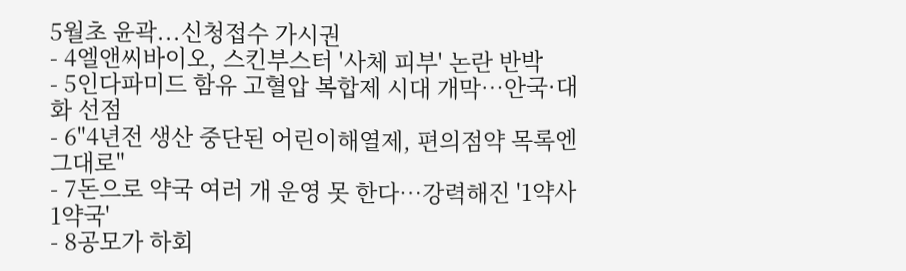5월초 윤곽...신청접수 가시권
- 4엘앤씨바이오, 스킨부스터 '사체 피부' 논란 반박
- 5인다파미드 함유 고혈압 복합제 시대 개막…안국·대화 선점
- 6"4년전 생산 중단된 어린이해열제, 편의점약 목록엔 그대로"
- 7돈으로 약국 여러 개 운영 못 한다…강력해진 '1약사 1약국'
- 8공모가 하회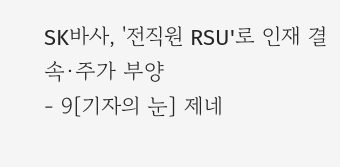SK바사, '전직원 RSU'로 인재 결속·주가 부양
- 9[기자의 눈] 제네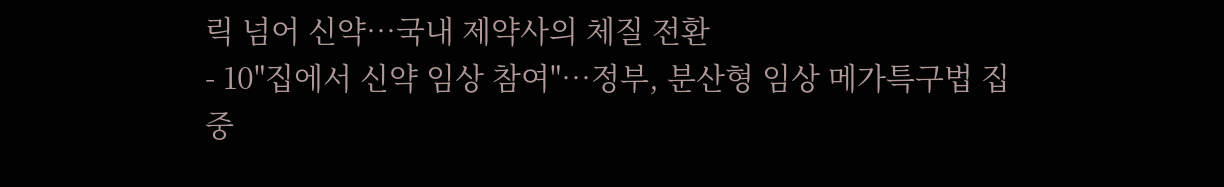릭 넘어 신약…국내 제약사의 체질 전환
- 10"집에서 신약 임상 참여"…정부, 분산형 임상 메가특구법 집중